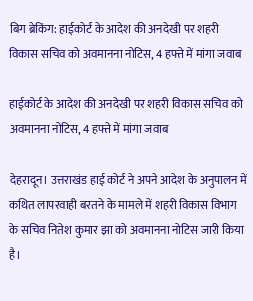बिग ब्रेकिंग: हाईकोर्ट के आदेश की अनदेखी पर शहरी विकास सचिव को अवमानना नोटिस, 4 हफ्ते में मांगा जवाब

हाईकोर्ट के आदेश की अनदेखी पर शहरी विकास सचिव को अवमानना नोटिस, 4 हफ्ते में मांगा जवाब

देहरादून। उत्तराखंड हाई कोर्ट ने अपने आदेश के अनुपालन में कथित लापरवाही बरतने के मामले में शहरी विकास विभाग के सचिव नितेश कुमार झा को अवमानना नोटिस जारी किया है।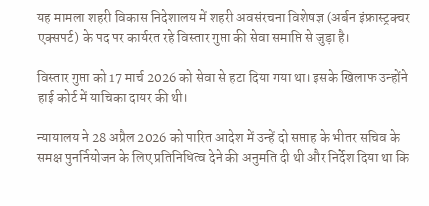यह मामला शहरी विकास निदेशालय में शहरी अवसंरचना विशेषज्ञ (अर्बन इंफ्रास्ट्रक्चर एक्सपर्ट) के पद पर कार्यरत रहे विस्तार गुप्ता की सेवा समाप्ति से जुड़ा है।

विस्तार गुप्ता को 17 मार्च 2026 को सेवा से हटा दिया गया था। इसके खिलाफ उन्होंने हाई कोर्ट में याचिका दायर की थी।

न्यायालय ने 28 अप्रैल 2026 को पारित आदेश में उन्हें दो सप्ताह के भीतर सचिव के समक्ष पुनर्नियोजन के लिए प्रतिनिधित्व देने की अनुमति दी थी और निर्देश दिया था कि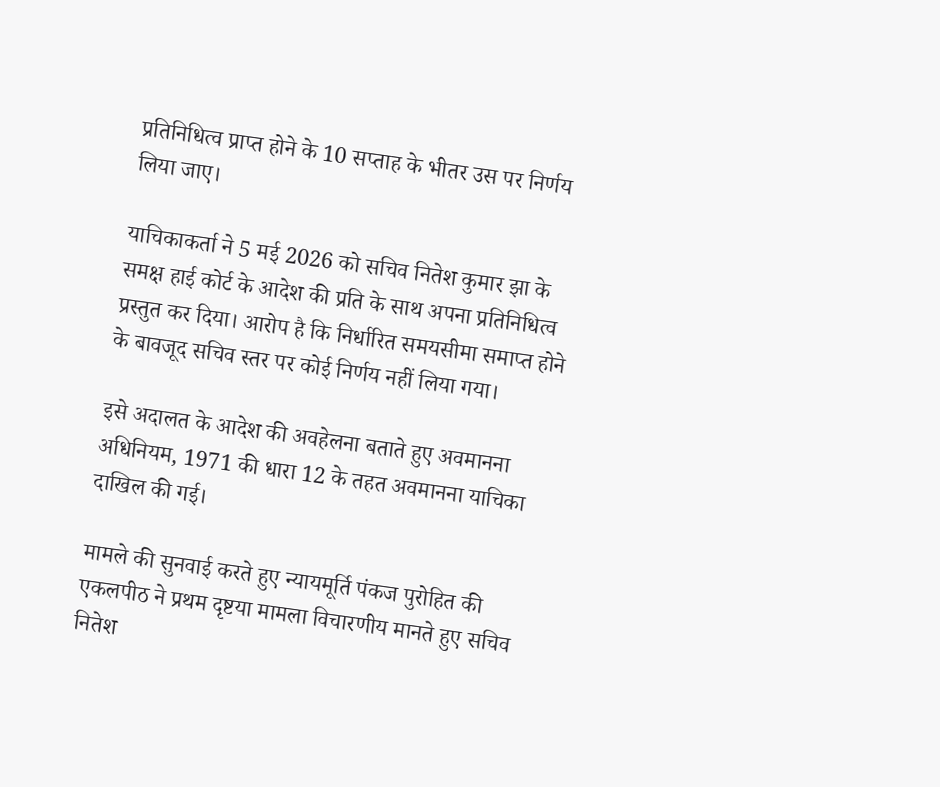प्रतिनिधित्व प्राप्त होने के 10 सप्ताह के भीतर उस पर निर्णय लिया जाए।

याचिकाकर्ता ने 5 मई 2026 को सचिव नितेश कुमार झा के समक्ष हाई कोर्ट के आदेश की प्रति के साथ अपना प्रतिनिधित्व प्रस्तुत कर दिया। आरोप है कि निर्धारित समयसीमा समाप्त होने के बावजूद सचिव स्तर पर कोई निर्णय नहीं लिया गया।

इसे अदालत के आदेश की अवहेलना बताते हुए अवमानना अधिनियम, 1971 की धारा 12 के तहत अवमानना याचिका दाखिल की गई।

मामले की सुनवाई करते हुए न्यायमूर्ति पंकज पुरोहित की एकलपीठ ने प्रथम दृष्टया मामला विचारणीय मानते हुए सचिव नितेश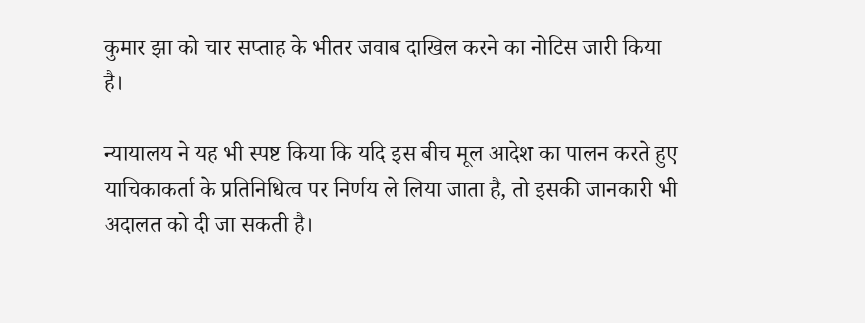कुमार झा को चार सप्ताह के भीतर जवाब दाखिल करने का नोटिस जारी किया है।

न्यायालय ने यह भी स्पष्ट किया कि यदि इस बीच मूल आदेश का पालन करते हुए याचिकाकर्ता के प्रतिनिधित्व पर निर्णय ले लिया जाता है, तो इसकी जानकारी भी अदालत को दी जा सकती है।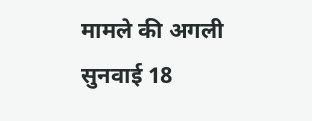मामले की अगली सुनवाई 18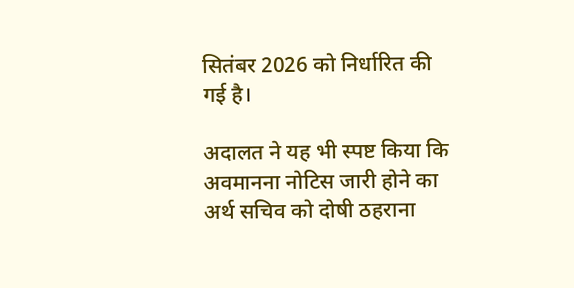सितंबर 2026 को निर्धारित की गई है।

अदालत ने यह भी स्पष्ट किया कि अवमानना नोटिस जारी होने का अर्थ सचिव को दोषी ठहराना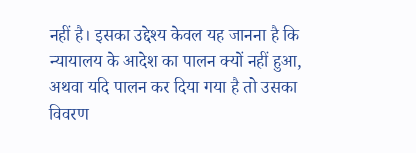नहीं है। इसका उद्देश्य केवल यह जानना है कि न्यायालय के आदेश का पालन क्यों नहीं हुआ, अथवा यदि पालन कर दिया गया है तो उसका विवरण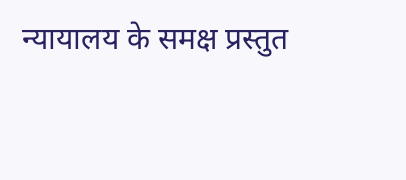न्यायालय के समक्ष प्रस्तुत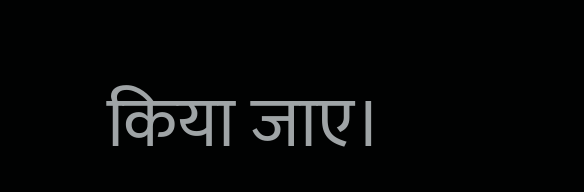किया जाए।